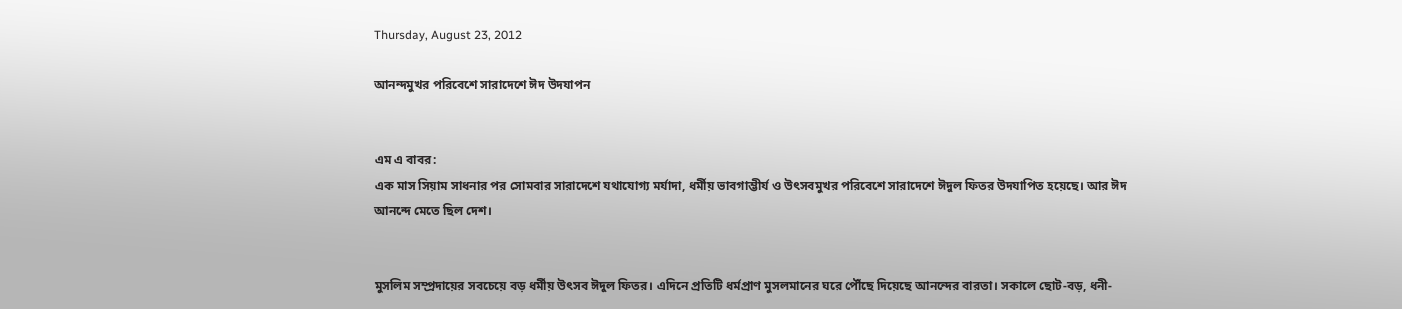Thursday, August 23, 2012

আনন্দমুখর পরিবেশে সারাদেশে ঈদ উদযাপন


এম এ বাবর:
এক মাস সিয়াম সাধনার পর সোমবার সারাদেশে যথাযোগ্য মর্যাদা, ধর্মীয় ভাবগাম্ভীর্য ও উৎসবমুখর পরিবেশে সারাদেশে ঈদুল ফিতর উদযাপিত হয়েছে। আর ঈদ আনন্দে মেতে ছিল দেশ।


মুসলিম সম্প্রদায়ের সবচেয়ে বড় ধর্মীয় উৎসব ঈদুল ফিতর। এদিনে প্রতিটি ধর্মপ্রাণ মুসলমানের ঘরে পৌঁছে দিয়েছে আনন্দের বারতা। সকালে ছোট-বড়, ধনী-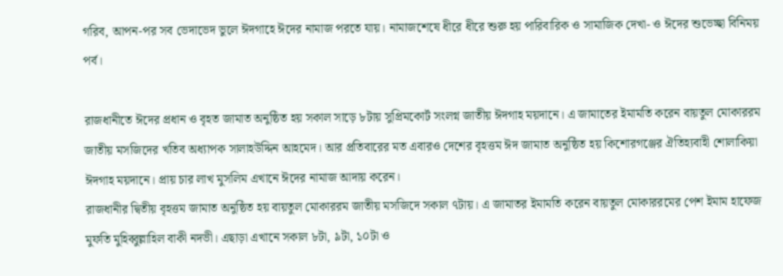গরিব, আপন-পর সব ভেদাভেদ ভুলে ঈদগাহে ঈদের নামাজ পরতে যায়। নামাজশেষে ধীরে ধীরে শুরু হয় পারিবারিক ও সামাজিক দেখা- ও ঈদের শুভেচ্ছা বিনিময় পর্ব।

রাজধানীতে ঈদের প্রধান ও বৃহত জামাত অনুষ্ঠিত হয় সকাল সাড়ে ৮টায় সুপ্রিমকোর্ট সংলগ্ন জাতীয় ঈদগাহ ময়দানে। এ জামাতের ইমামতি করেন বায়তুল মোকাররম জাতীয় মসজিদের খতিব অধ্যাপক সালাহউদ্দিন আহমেদ। আর প্রতিবারের মত এবারও দেশের বৃহত্তম ঈদ জামাত অনুষ্ঠিত হয় কিশোরগঞ্জের ঐতিহ্যবাহী শোলাকিয়া ঈদগাহ ময়দানে। প্রায় চার লাখ মুসলিম এখানে ঈদের নামাজ আদায় করেন।
রাজধানীর দ্বিতীয় বৃহত্তম জামাত অনুষ্ঠিত হয় বায়তুল মোকাররম জাতীয় মসজিদে সকাল ৭টায়। এ জামাতর ইমামতি করেন বায়তুল মোকাররমের পেশ ইমাম হাফেজ মুফতি মুহিব্বুল্লাহিল বাকী নদভী। এছাড়া এখানে সকাল ৮টা, ৯টা, ১০টা ও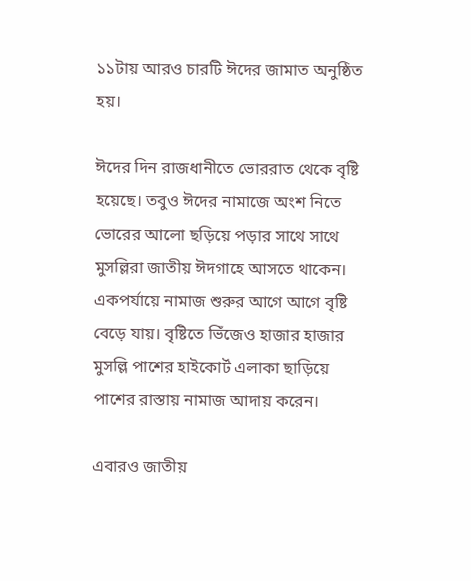১১টায় আরও চারটি ঈদের জামাত অনুষ্ঠিত হয়।

ঈদের দিন রাজধানীতে ভোররাত থেকে বৃষ্টি হয়েছে। তবুও ঈদের নামাজে অংশ নিতে ভোরের আলো ছড়িয়ে পড়ার সাথে সাথে মুসল্লিরা জাতীয় ঈদগাহে আসতে থাকেন। একপর্যায়ে নামাজ শুরুর আগে আগে বৃষ্টি  বেড়ে যায়। বৃষ্টিতে ভিঁজেও হাজার হাজার মুসল্লি পাশের হাইকোর্ট এলাকা ছাড়িয়ে পাশের রাস্তায় নামাজ আদায় করেন।

এবারও জাতীয়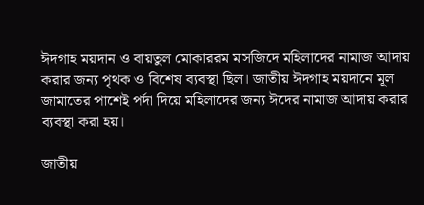ঈদগাহ ময়দান ও বায়তুল মোকাররম মসজিদে মহিলাদের নামাজ আদায় করার জন্য পৃথক ও বিশেষ ব্যবস্থা ছিল। জাতীয় ঈদগাহ ময়দানে মূল জামাতের পাশেই পর্দা দিয়ে মহিলাদের জন্য ঈদের নামাজ আদায় করার ব্যবস্থা করা হয়।

জাতীয়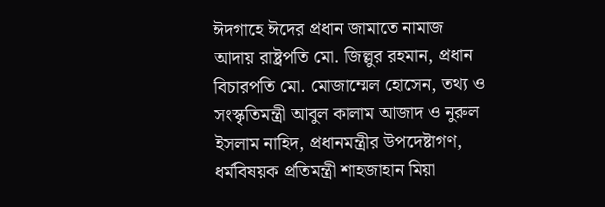ঈদগাহে ঈদের প্রধান জামাতে নামাজ আদায় রাষ্ট্রপতি মো. জিল্লুর রহমান, প্রধান বিচারপতি মো. মোজাম্মেল হোসেন, তথ্য ও সংস্কৃতিমন্ত্রী আবুল কালাম আজাদ ও নুরুল ইসলাম নাহিদ, প্রধানমন্ত্রীর উপদেষ্টাগণ, ধর্মবিষয়ক প্রতিমন্ত্রী শাহজাহান মিয়া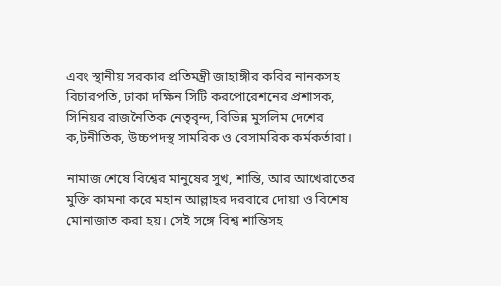এবং স্থানীয় সরকার প্রতিমন্ত্রী জাহাঙ্গীর কবির নানকসহ বিচারপতি, ঢাকা দক্ষিন সিটি করপোরেশনের প্রশাসক, সিনিয়র রাজনৈতিক নেতৃবৃন্দ, বিভিন্ন মুসলিম দেশের ক‚টনীতিক, উচ্চপদস্থ সামরিক ও বেসামরিক কর্মকর্তারা।

নামাজ শেষে বিশ্বের মানুষের সুখ, শান্তি, আর আখেরাতের মুক্তি কামনা করে মহান আল্লাহর দরবারে দোয়া ও বিশেষ মোনাজাত করা হয়। সেই সঙ্গে বিশ্ব শান্তিসহ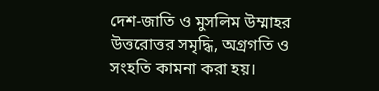দেশ-জাতি ও মুসলিম উম্মাহর উত্তরোত্তর সমৃদ্ধি, অগ্রগতি ও সংহতি কামনা করা হয়।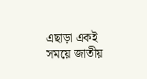এছাড়া একই সময়ে জাতীয়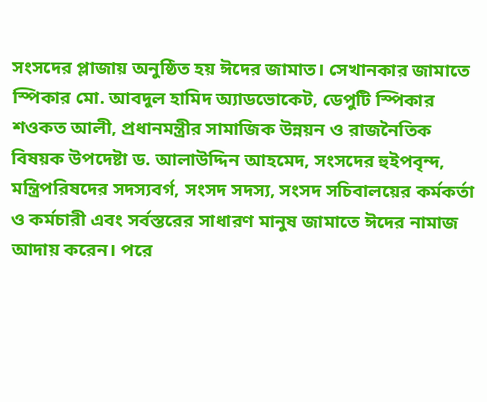সংসদের প্লাজায় অনুষ্ঠিত হয় ঈদের জামাত। সেখানকার জামাতে স্পিকার মো. আবদুল হামিদ অ্যাডভোকেট, ডেপুটি স্পিকার শওকত আলী, প্রধানমন্ত্রীর সামাজিক উন্নয়ন ও রাজনৈতিক বিষয়ক উপদেষ্টা ড. আলাউদ্দিন আহমেদ, সংসদের হুইপবৃন্দ, মন্ত্রিপরিষদের সদস্যবর্গ, সংসদ সদস্য, সংসদ সচিবালয়ের কর্মকর্তা ও কর্মচারী এবং সর্বস্তরের সাধারণ মানুষ জামাতে ঈদের নামাজ আদায় করেন। পরে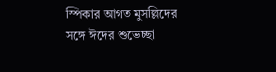স্পিকার আগত মুসল্লিদের সঙ্গে ঈদের শুভেচ্ছা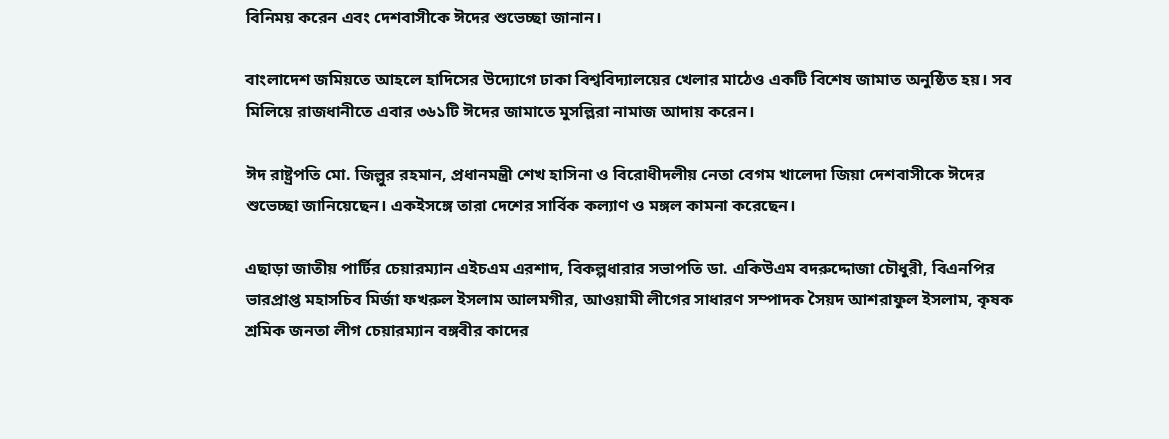বিনিময় করেন এবং দেশবাসীকে ঈদের শুভেচ্ছা জানান।

বাংলাদেশ জমিয়তে আহলে হাদিসের উদ্যোগে ঢাকা বিশ্ববিদ্যালয়ের খেলার মাঠেও একটি বিশেষ জামাত অনুষ্ঠিত হয়। সব মিলিয়ে রাজধানীতে এবার ৩৬১টি ঈদের জামাতে মুসল্লিরা নামাজ আদায় করেন।

ঈদ রাষ্ট্রপতি মো. জিল্লুর রহমান, প্রধানমন্ত্রী শেখ হাসিনা ও বিরোধীদলীয় নেতা বেগম খালেদা জিয়া দেশবাসীকে ঈদের শুভেচ্ছা জানিয়েছেন। একইসঙ্গে তারা দেশের সার্বিক কল্যাণ ও মঙ্গল কামনা করেছেন।

এছাড়া জাতীয় পার্টির চেয়ারম্যান এইচএম এরশাদ, বিকল্পধারার সভাপতি ডা. একিউএম বদরুদ্দোজা চৌধুরী, বিএনপির ভারপ্রাপ্ত মহাসচিব মির্জা ফখরুল ইসলাম আলমগীর, আওয়ামী লীগের সাধারণ সম্পাদক সৈয়দ আশরাফুল ইসলাম, কৃষক শ্রমিক জনতা লীগ চেয়ারম্যান বঙ্গবীর কাদের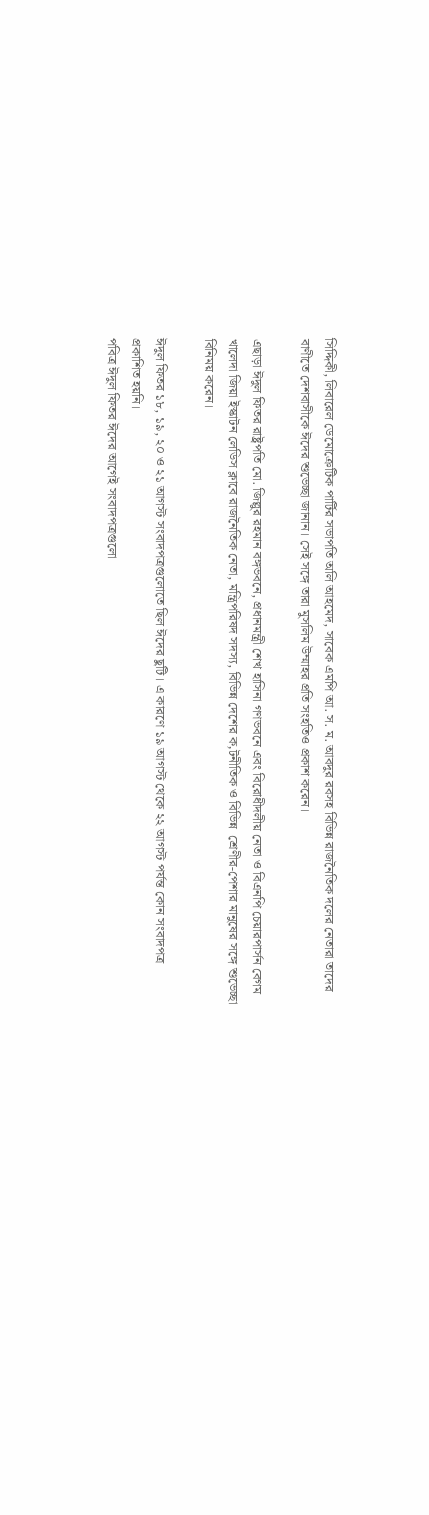সিদ্দিকী, লিবারেল ডেমোক্রেটিক পার্টির সভাপতি অলি আহমেদ, সাবেক এমপি আ. স. ম. আবদুর রবসহ বিভিন্ন রাজনৈতিক দলের নেতারা তাদের বাণীতে দেশবাসীকে ঈদের শুভেচ্ছা জানান। সেই সঙ্গে তারা মুসলিম উম্মাহর প্রতি সংহতিও প্রকাশ করেন।

এছাড়া ঈদুল ফিতর রাষ্ট্রপতি মো. জিল্লুর রহমান বঙ্গভবনে, প্রধানমন্ত্রী শেখ হাসিনা গণভবনে এবং বিরোধীদলীয় নেতা ও বিএনপি চেয়ারপার্সন বেগম খালেদা জিয়া ইস্কাটন লেডিস ক্লাবে রাজনৈতিক নেতা, মন্ত্রিপরিষদ সদস্য, বিভিন্ন দেশের ক‚টনীতিক ও বিভিন্ন  শ্রেণীর-পেশার মানুষের সঙ্গে শুভেচ্ছা বিনিময় করেন।

ঈদুল ফিতর ১৮, ১৯, ২০ ও ২১ আগস্ট সংবাদপত্রগুলোতে ছিল ঈদের ছুটি। এ কারণে ১৯ আগস্ট থেকে ২২ আগস্ট পর্যন্ত কোন সংবাদপত্র প্রকাশিত হয়নি।
পবিত্র ঈদুল ফিতর ঈদের আগেই সংবাদপত্রগুলো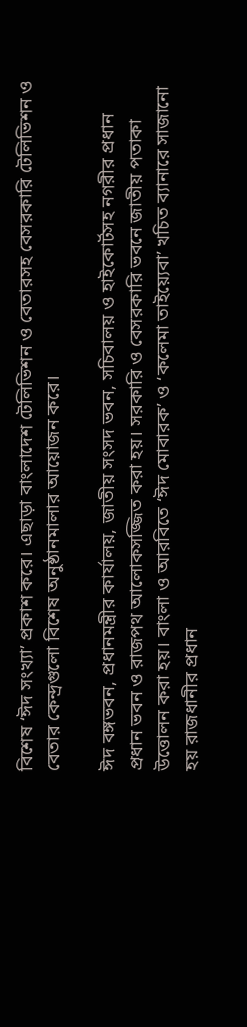বিশেষ ‘ঈদ সংখ্যা’ প্রকাশ করে। এছাড়া বাংলাদেশ টেলিভিশন ও বেতারসহ বেসরকারি টেলিভিশন ও বেতার কেন্দ্রগুলো বিশেষ অনুষ্ঠানমালার আয়োজন করে।

ঈদ বঙ্গভবন, প্রধানমন্ত্রীর কার্যালয়, জাতীয় সংসদ ভবন, সচিবালয় ও হাইকোর্টসহ নগরীর প্রধান প্রধান ভবন ও রাজপথ আলোকসজ্জিত করা হয়। সরকারি ও বেসরকারি ভবনে জাতীয় পতাকা উত্তোলন করা হয়। বাংলা ও আরবিতে ‘ঈদ মোবারক’ ও ‘কলেমা তাইয়্যেবা’ খচিত ব্যানারে সাজানো হয় রাজধানীর প্রধান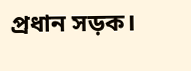প্রধান সড়ক।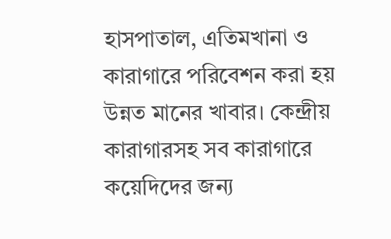হাসপাতাল, এতিমখানা ও কারাগারে পরিবেশন করা হয় উন্নত মানের খাবার। কেন্দ্রীয় কারাগারসহ সব কারাগারে কয়েদিদের জন্য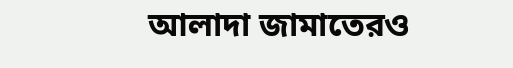আলাদা জামাতেরও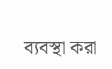ব্যবস্থা করা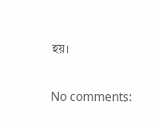হয়।

No comments: